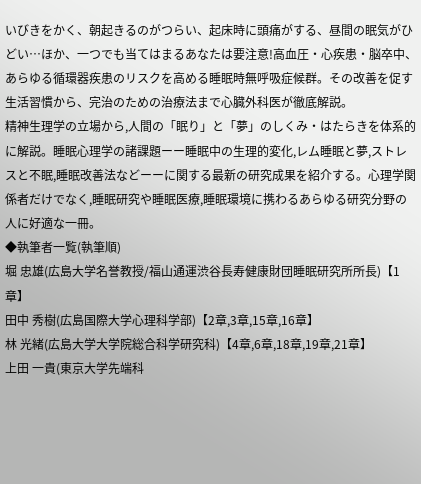いびきをかく、朝起きるのがつらい、起床時に頭痛がする、昼間の眠気がひどい…ほか、一つでも当てはまるあなたは要注意!高血圧・心疾患・脳卒中、あらゆる循環器疾患のリスクを高める睡眠時無呼吸症候群。その改善を促す生活習慣から、完治のための治療法まで心臓外科医が徹底解説。
精神生理学の立場から,人間の「眠り」と「夢」のしくみ・はたらきを体系的に解説。睡眠心理学の諸課題ーー睡眠中の生理的変化,レム睡眠と夢,ストレスと不眠,睡眠改善法などーーに関する最新の研究成果を紹介する。心理学関係者だけでなく,睡眠研究や睡眠医療,睡眠環境に携わるあらゆる研究分野の人に好適な一冊。
◆執筆者一覧(執筆順)
堀 忠雄(広島大学名誉教授/福山通運渋谷長寿健康財団睡眠研究所所長)【1章】
田中 秀樹(広島国際大学心理科学部)【2章,3章,15章,16章】
林 光緒(広島大学大学院総合科学研究科)【4章,6章,18章,19章,21章】
上田 一貴(東京大学先端科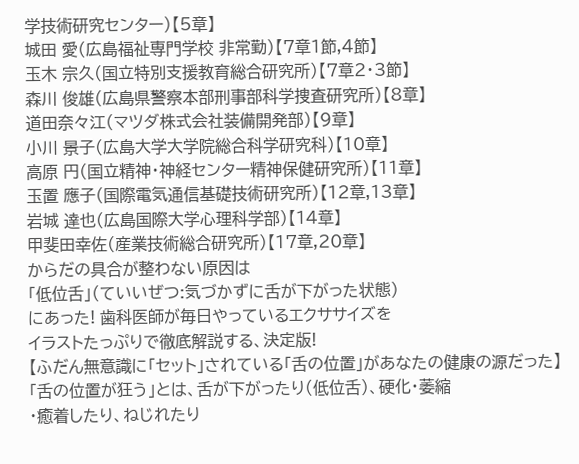学技術研究センター)【5章】
城田 愛(広島福祉専門学校 非常勤)【7章1節,4節】
玉木 宗久(国立特別支援教育総合研究所)【7章2・3節】
森川 俊雄(広島県警察本部刑事部科学捜査研究所)【8章】
道田奈々江(マツダ株式会社装備開発部)【9章】
小川 景子(広島大学大学院総合科学研究科)【10章】
高原 円(国立精神・神経センター精神保健研究所)【11章】
玉置 應子(国際電気通信基礎技術研究所)【12章,13章】
岩城 達也(広島国際大学心理科学部)【14章】
甲斐田幸佐(産業技術総合研究所)【17章,20章】
からだの具合が整わない原因は
「低位舌」(ていいぜつ:気づかずに舌が下がった状態)
にあった! 歯科医師が毎日やっているエクササイズを
イラストたっぷりで徹底解説する、決定版!
【ふだん無意識に「セット」されている「舌の位置」があなたの健康の源だった】
「舌の位置が狂う」とは、舌が下がったり(低位舌)、硬化・萎縮
・癒着したり、ねじれたり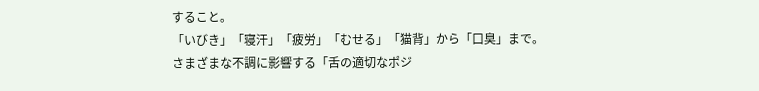すること。
「いびき」「寝汗」「疲労」「むせる」「猫背」から「口臭」まで。
さまざまな不調に影響する「舌の適切なポジ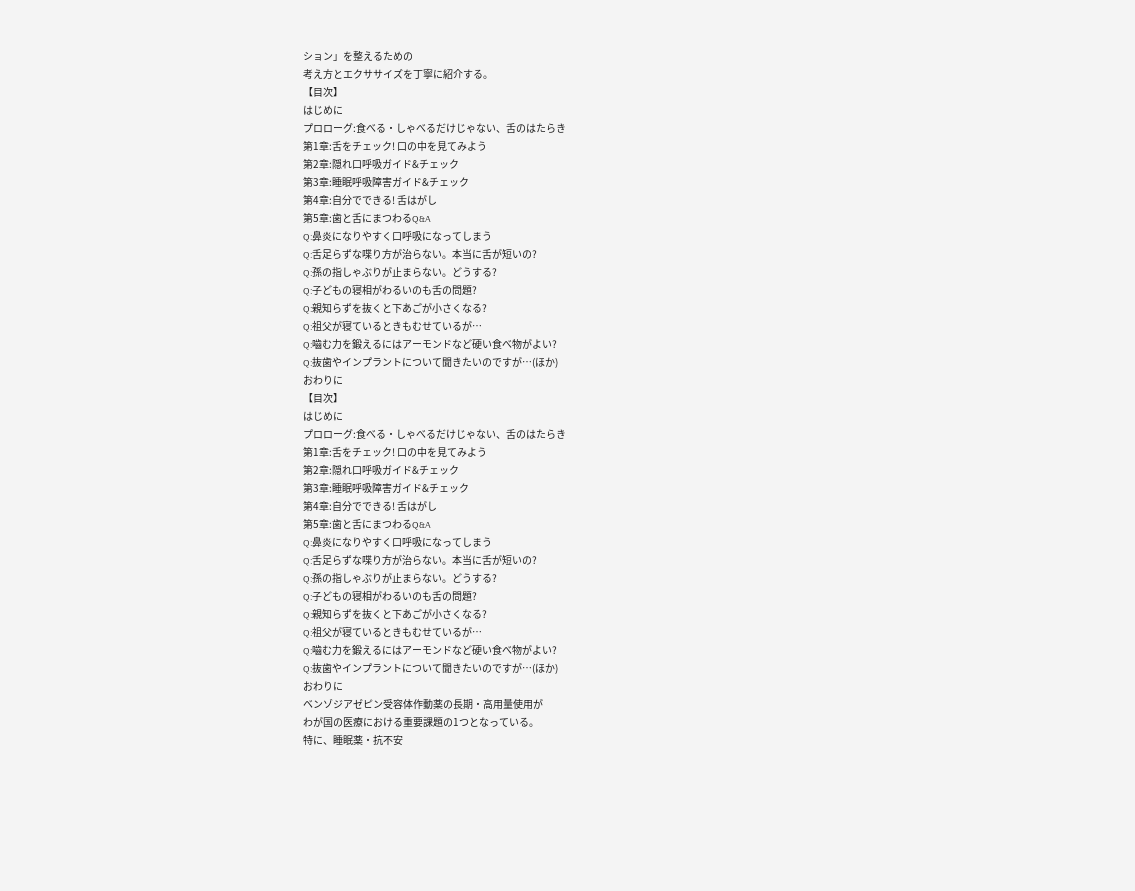ション」を整えるための
考え方とエクササイズを丁寧に紹介する。
【目次】
はじめに
プロローグ:食べる・しゃべるだけじゃない、舌のはたらき
第1章:舌をチェック! 口の中を見てみよう
第2章:隠れ口呼吸ガイド&チェック
第3章:睡眠呼吸障害ガイド&チェック
第4章:自分でできる! 舌はがし
第5章:歯と舌にまつわるQ&A
Q:鼻炎になりやすく口呼吸になってしまう
Q:舌足らずな喋り方が治らない。本当に舌が短いの?
Q:孫の指しゃぶりが止まらない。どうする?
Q:子どもの寝相がわるいのも舌の問題?
Q:親知らずを抜くと下あごが小さくなる?
Q:祖父が寝ているときもむせているが…
Q:嚙む力を鍛えるにはアーモンドなど硬い食べ物がよい?
Q:抜歯やインプラントについて聞きたいのですが…(ほか)
おわりに
【目次】
はじめに
プロローグ:食べる・しゃべるだけじゃない、舌のはたらき
第1章:舌をチェック! 口の中を見てみよう
第2章:隠れ口呼吸ガイド&チェック
第3章:睡眠呼吸障害ガイド&チェック
第4章:自分でできる! 舌はがし
第5章:歯と舌にまつわるQ&A
Q:鼻炎になりやすく口呼吸になってしまう
Q:舌足らずな喋り方が治らない。本当に舌が短いの?
Q:孫の指しゃぶりが止まらない。どうする?
Q:子どもの寝相がわるいのも舌の問題?
Q:親知らずを抜くと下あごが小さくなる?
Q:祖父が寝ているときもむせているが…
Q:嚙む力を鍛えるにはアーモンドなど硬い食べ物がよい?
Q:抜歯やインプラントについて聞きたいのですが…(ほか)
おわりに
ベンゾジアゼピン受容体作動薬の長期・高用量使用が
わが国の医療における重要課題の1つとなっている。
特に、睡眠薬・抗不安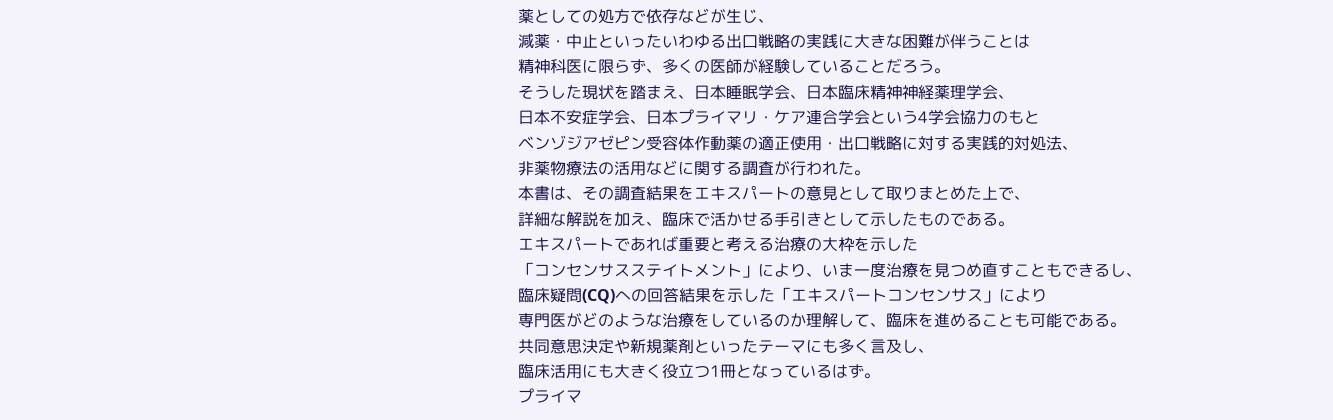薬としての処方で依存などが生じ、
減薬・中止といったいわゆる出口戦略の実践に大きな困難が伴うことは
精神科医に限らず、多くの医師が経験していることだろう。
そうした現状を踏まえ、日本睡眠学会、日本臨床精神神経薬理学会、
日本不安症学会、日本プライマリ・ケア連合学会という4学会協力のもと
ベンゾジアゼピン受容体作動薬の適正使用・出口戦略に対する実践的対処法、
非薬物療法の活用などに関する調査が行われた。
本書は、その調査結果をエキスパートの意見として取りまとめた上で、
詳細な解説を加え、臨床で活かせる手引きとして示したものである。
エキスパートであれば重要と考える治療の大枠を示した
「コンセンサスステイトメント」により、いま一度治療を見つめ直すこともできるし、
臨床疑問(CQ)への回答結果を示した「エキスパートコンセンサス」により
専門医がどのような治療をしているのか理解して、臨床を進めることも可能である。
共同意思決定や新規薬剤といったテーマにも多く言及し、
臨床活用にも大きく役立つ1冊となっているはず。
プライマ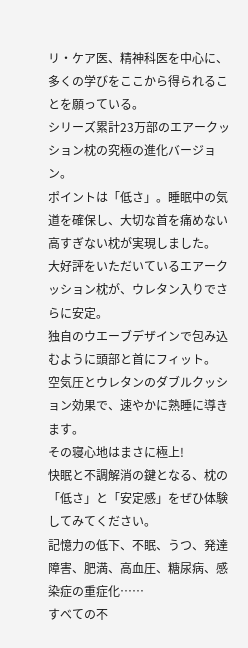リ・ケア医、精神科医を中心に、多くの学びをここから得られることを願っている。
シリーズ累計23万部のエアークッション枕の究極の進化バージョン。
ポイントは「低さ」。睡眠中の気道を確保し、大切な首を痛めない高すぎない枕が実現しました。
大好評をいただいているエアークッション枕が、ウレタン入りでさらに安定。
独自のウエーブデザインで包み込むように頭部と首にフィット。
空気圧とウレタンのダブルクッション効果で、速やかに熟睡に導きます。
その寝心地はまさに極上!
快眠と不調解消の鍵となる、枕の「低さ」と「安定感」をぜひ体験してみてください。
記憶力の低下、不眠、うつ、発達障害、肥満、高血圧、糖尿病、感染症の重症化……
すべての不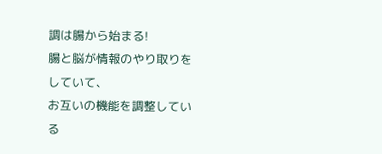調は腸から始まる!
腸と脳が情報のやり取りをしていて、
お互いの機能を調整している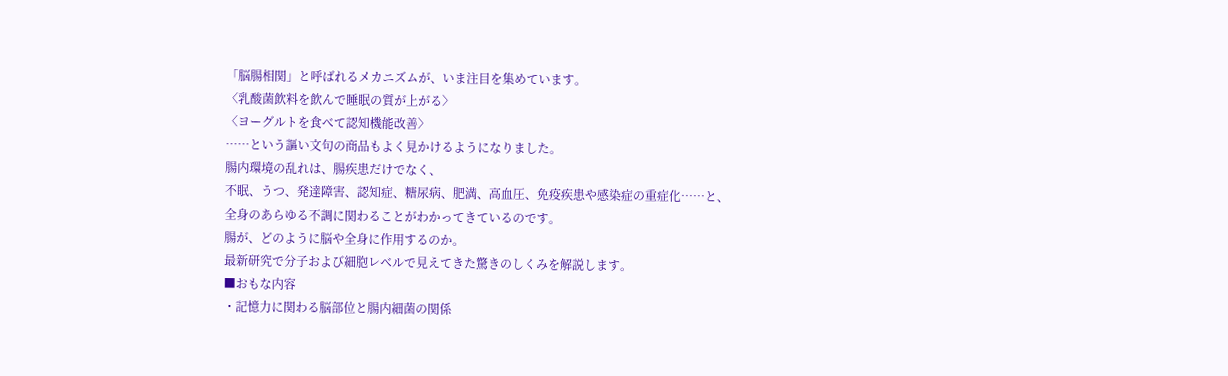「脳腸相関」と呼ばれるメカニズムが、いま注目を集めています。
〈乳酸菌飲料を飲んで睡眠の質が上がる〉
〈ヨーグルトを食べて認知機能改善〉
……という謳い文句の商品もよく見かけるようになりました。
腸内環境の乱れは、腸疾患だけでなく、
不眠、うつ、発達障害、認知症、糖尿病、肥満、高血圧、免疫疾患や感染症の重症化……と、
全身のあらゆる不調に関わることがわかってきているのです。
腸が、どのように脳や全身に作用するのか。
最新研究で分子および細胞レベルで見えてきた驚きのしくみを解説します。
■おもな内容
・記憶力に関わる脳部位と腸内細菌の関係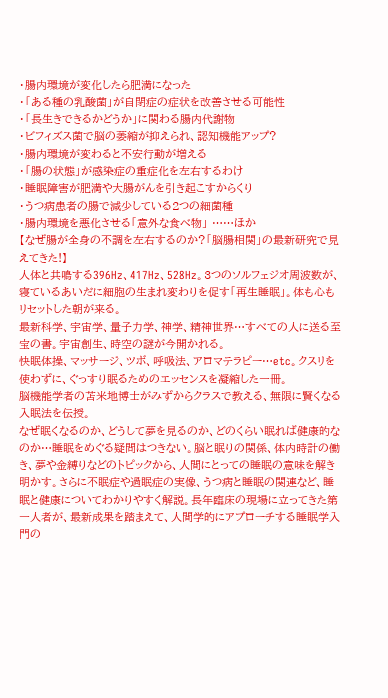・腸内環境が変化したら肥満になった
・「ある種の乳酸菌」が自閉症の症状を改善させる可能性
・「長生きできるかどうか」に関わる腸内代謝物
・ビフィズス菌で脳の萎縮が抑えられ、認知機能アップ?
・腸内環境が変わると不安行動が増える
・「腸の状態」が感染症の重症化を左右するわけ
・睡眠障害が肥満や大腸がんを引き起こすからくり
・うつ病患者の腸で減少している2つの細菌種
・腸内環境を悪化させる「意外な食べ物」 ……ほか
【なぜ腸が全身の不調を左右するのか?「脳腸相関」の最新研究で見えてきた!】
人体と共鳴する396Hz、417Hz、528Hz。3つのソルフェジオ周波数が、寝ているあいだに細胞の生まれ変わりを促す「再生睡眠」。体も心もリセットした朝が来る。
最新科学、宇宙学、量子力学、神学、精神世界…すべての人に送る至宝の書。宇宙創生、時空の謎が今開かれる。
快眠体操、マッサージ、ツボ、呼吸法、アロマテラピー…etc。クスリを使わずに、ぐっすり眠るためのエッセンスを凝縮した一冊。
脳機能学者の苫米地博士がみずからクラスで教える、無限に賢くなる入眠法を伝授。
なぜ眠くなるのか、どうして夢を見るのか、どのくらい眠れば健康的なのか…睡眠をめぐる疑問はつきない。脳と眠りの関係、体内時計の働き、夢や金縛りなどのトピックから、人間にとっての睡眠の意味を解き明かす。さらに不眠症や過眠症の実像、うつ病と睡眠の関連など、睡眠と健康についてわかりやすく解説。長年臨床の現場に立ってきた第一人者が、最新成果を踏まえて、人間学的にアプローチする睡眠学入門の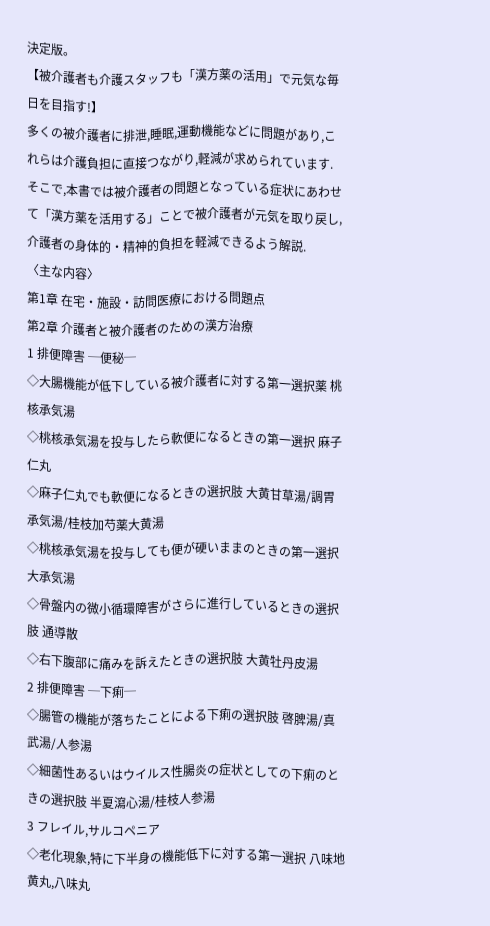決定版。
【被介護者も介護スタッフも「漢方薬の活用」で元気な毎日を目指す!】
多くの被介護者に排泄,睡眠,運動機能などに問題があり,これらは介護負担に直接つながり,軽減が求められています.
そこで,本書では被介護者の問題となっている症状にあわせて「漢方薬を活用する」ことで被介護者が元気を取り戻し,介護者の身体的・精神的負担を軽減できるよう解説.
〈主な内容〉
第1章 在宅・施設・訪問医療における問題点
第2章 介護者と被介護者のための漢方治療
1 排便障害 ─便秘─
◇大腸機能が低下している被介護者に対する第一選択薬 桃核承気湯
◇桃核承気湯を投与したら軟便になるときの第一選択 麻子仁丸
◇麻子仁丸でも軟便になるときの選択肢 大黄甘草湯/調胃承気湯/桂枝加芍薬大黄湯
◇桃核承気湯を投与しても便が硬いままのときの第一選択 大承気湯
◇骨盤内の微小循環障害がさらに進行しているときの選択肢 通導散
◇右下腹部に痛みを訴えたときの選択肢 大黄牡丹皮湯
2 排便障害 ─下痢─
◇腸管の機能が落ちたことによる下痢の選択肢 啓脾湯/真武湯/人参湯
◇細菌性あるいはウイルス性腸炎の症状としての下痢のときの選択肢 半夏瀉心湯/桂枝人参湯
3 フレイル,サルコペニア
◇老化現象,特に下半身の機能低下に対する第一選択 八味地黄丸,八味丸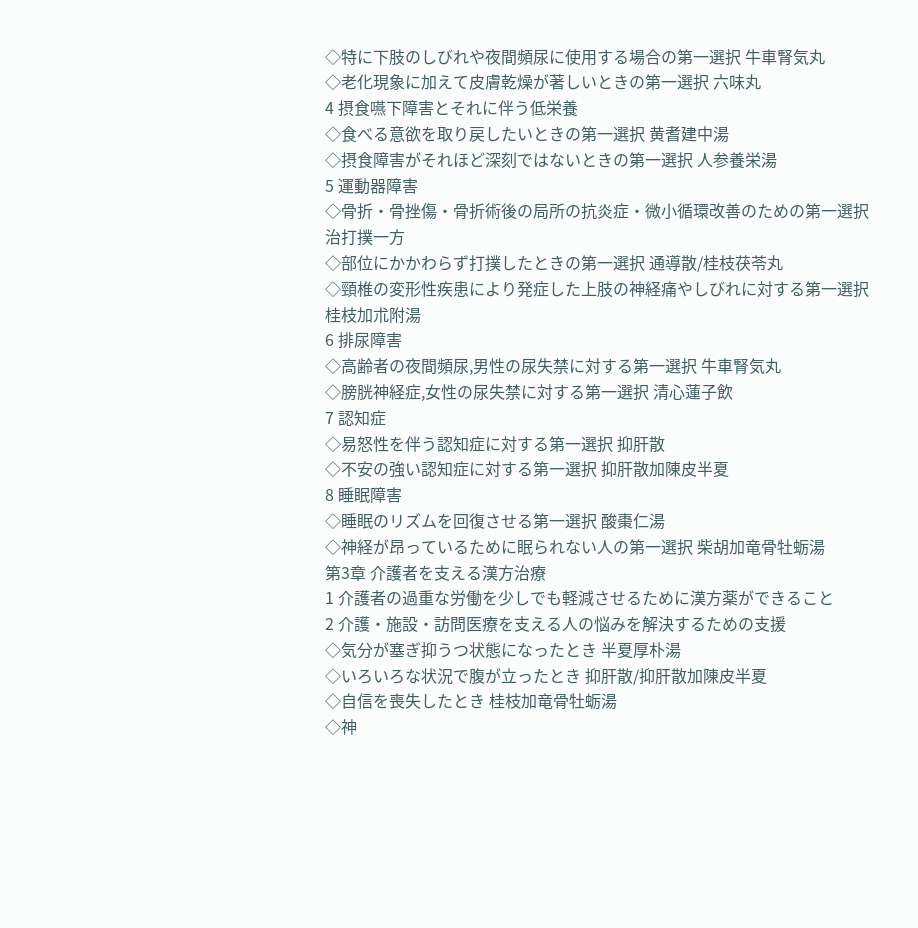◇特に下肢のしびれや夜間頻尿に使用する場合の第一選択 牛車腎気丸
◇老化現象に加えて皮膚乾燥が著しいときの第一選択 六味丸
4 摂食嚥下障害とそれに伴う低栄養
◇食べる意欲を取り戻したいときの第一選択 黄耆建中湯
◇摂食障害がそれほど深刻ではないときの第一選択 人参養栄湯
5 運動器障害
◇骨折・骨挫傷・骨折術後の局所の抗炎症・微小循環改善のための第一選択 治打撲一方
◇部位にかかわらず打撲したときの第一選択 通導散/桂枝茯苓丸
◇頸椎の変形性疾患により発症した上肢の神経痛やしびれに対する第一選択 桂枝加朮附湯
6 排尿障害
◇高齢者の夜間頻尿,男性の尿失禁に対する第一選択 牛車腎気丸
◇膀胱神経症,女性の尿失禁に対する第一選択 清心蓮子飲
7 認知症
◇易怒性を伴う認知症に対する第一選択 抑肝散
◇不安の強い認知症に対する第一選択 抑肝散加陳皮半夏
8 睡眠障害
◇睡眠のリズムを回復させる第一選択 酸棗仁湯
◇神経が昂っているために眠られない人の第一選択 柴胡加竜骨牡蛎湯
第3章 介護者を支える漢方治療
1 介護者の過重な労働を少しでも軽減させるために漢方薬ができること
2 介護・施設・訪問医療を支える人の悩みを解決するための支援
◇気分が塞ぎ抑うつ状態になったとき 半夏厚朴湯
◇いろいろな状況で腹が立ったとき 抑肝散/抑肝散加陳皮半夏
◇自信を喪失したとき 桂枝加竜骨牡蛎湯
◇神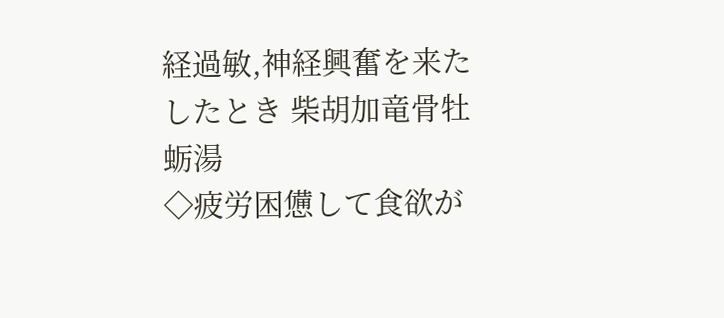経過敏,神経興奮を来たしたとき 柴胡加竜骨牡蛎湯
◇疲労困憊して食欲が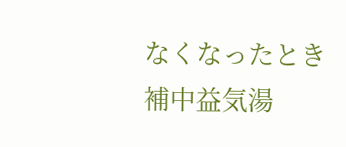なくなったとき 補中益気湯